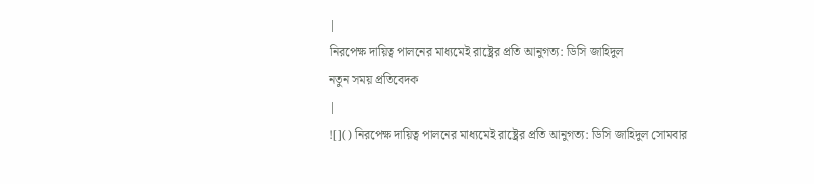|
নিরপেক্ষ দায়িত্ব পালনের মাধ্যমেই রাষ্ট্রের প্রতি আনুগত্য: ডিসি জাহিদুল
নতুন সময় প্রতিবেদক
|
![]() নিরপেক্ষ দায়িত্ব পালনের মাধ্যমেই রাষ্ট্রের প্রতি আনুগত্য: ডিসি জাহিদুল সোমবার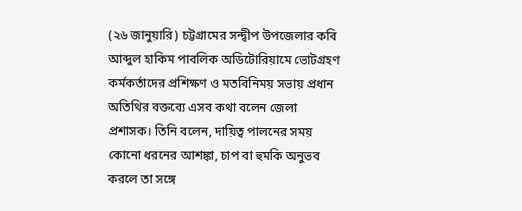(২৬ জানুয়ারি) চট্টগ্রামের সন্দ্বীপ উপজেলার কবি আব্দুল হাকিম পাবলিক অডিটোরিয়ামে ভোটগ্রহণ কর্মকর্তাদের প্রশিক্ষণ ও মতবিনিময় সভায় প্রধান অতিথির বক্তব্যে এসব কথা বলেন জেলা প্রশাসক। তিনি বলেন, দায়িত্ব পালনের সময় কোনো ধরনের আশঙ্কা, চাপ বা হুমকি অনুভব করলে তা সঙ্গে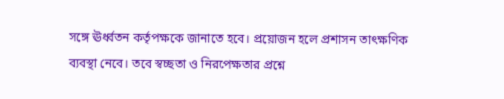সঙ্গে ঊর্ধ্বতন কর্তৃপক্ষকে জানাতে হবে। প্রয়োজন হলে প্রশাসন তাৎক্ষণিক ব্যবস্থা নেবে। তবে স্বচ্ছতা ও নিরপেক্ষতার প্রশ্নে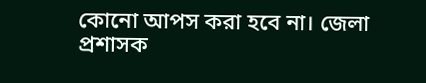কোনো আপস করা হবে না। জেলা প্রশাসক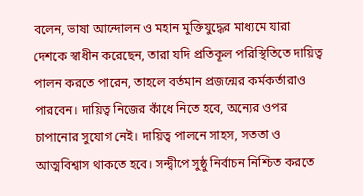বলেন, ভাষা আন্দোলন ও মহান মুক্তিযুদ্ধের মাধ্যমে যারা দেশকে স্বাধীন করেছেন, তারা যদি প্রতিকূল পরিস্থিতিতে দায়িত্ব পালন করতে পারেন, তাহলে বর্তমান প্রজন্মের কর্মকর্তারাও পারবেন। দায়িত্ব নিজের কাঁধে নিতে হবে, অন্যের ওপর চাপানোর সুযোগ নেই। দায়িত্ব পালনে সাহস, সততা ও আত্মবিশ্বাস থাকতে হবে। সন্দ্বীপে সুষ্ঠু নির্বাচন নিশ্চিত করতে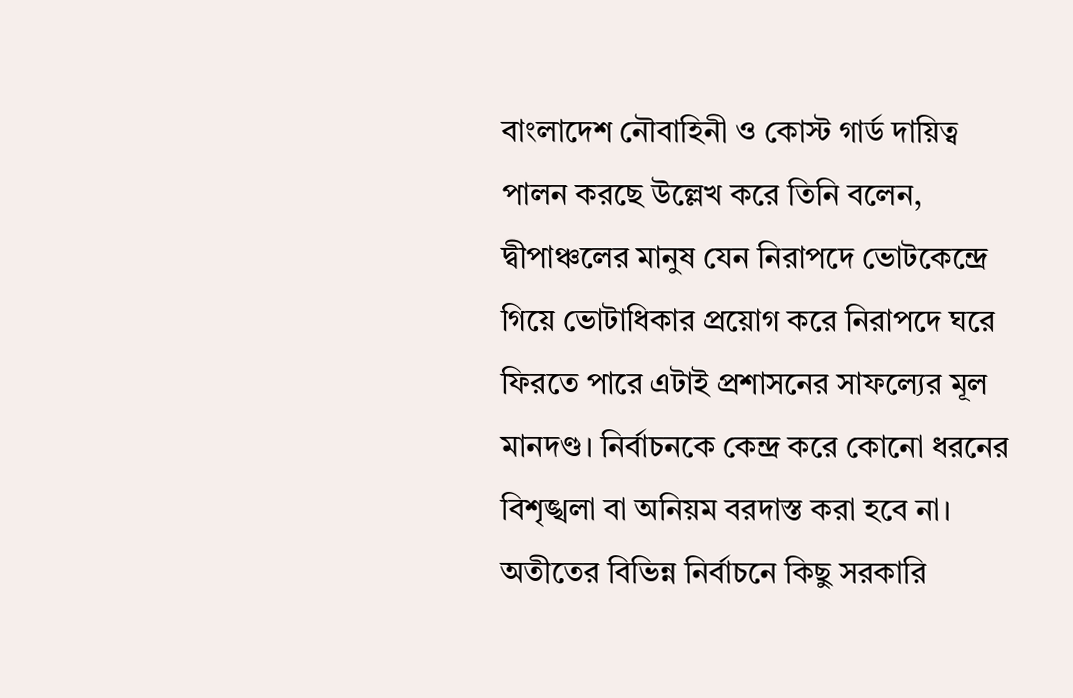বাংলাদেশ নৌবাহিনী ও কোস্ট গার্ড দায়িত্ব পালন করছে উল্লেখ করে তিনি বলেন, দ্বীপাঞ্চলের মানুষ যেন নিরাপদে ভোটকেন্দ্রে গিয়ে ভোটাধিকার প্রয়োগ করে নিরাপদে ঘরে ফিরতে পারে এটাই প্রশাসনের সাফল্যের মূল মানদণ্ড। নির্বাচনকে কেন্দ্র করে কোনো ধরনের বিশৃঙ্খলা বা অনিয়ম বরদাস্ত করা হবে না। অতীতের বিভিন্ন নির্বাচনে কিছু সরকারি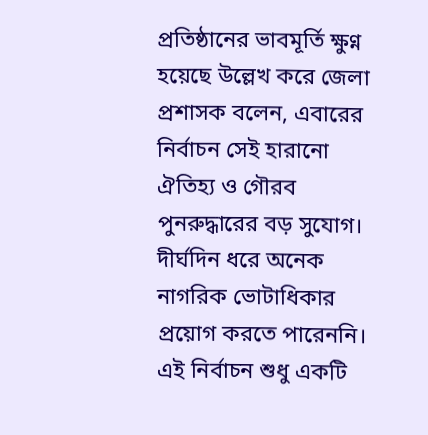প্রতিষ্ঠানের ভাবমূর্তি ক্ষুণ্ন হয়েছে উল্লেখ করে জেলা প্রশাসক বলেন, এবারের নির্বাচন সেই হারানো ঐতিহ্য ও গৌরব পুনরুদ্ধারের বড় সুযোগ। দীর্ঘদিন ধরে অনেক নাগরিক ভোটাধিকার প্রয়োগ করতে পারেননি। এই নির্বাচন শুধু একটি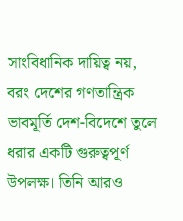সাংবিধানিক দায়িত্ব নয়, বরং দেশের গণতান্ত্রিক ভাবমূর্তি দেশ-বিদেশে তুলে ধরার একটি গুরুত্বপূর্ণ উপলক্ষ। তিনি আরও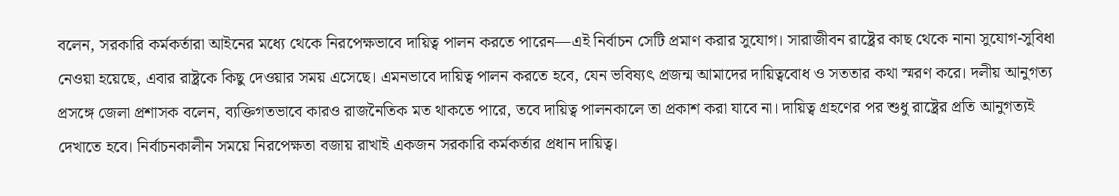বলেন, সরকারি কর্মকর্তারা আইনের মধ্যে থেকে নিরপেক্ষভাবে দায়িত্ব পালন করতে পারেন—এই নির্বাচন সেটি প্রমাণ করার সুযোগ। সারাজীবন রাষ্ট্রের কাছ থেকে নানা সুযোগ-সুবিধা নেওয়া হয়েছে, এবার রাষ্ট্রকে কিছু দেওয়ার সময় এসেছে। এমনভাবে দায়িত্ব পালন করতে হবে, যেন ভবিষ্যৎ প্রজন্ম আমাদের দায়িত্ববোধ ও সততার কথা স্মরণ করে। দলীয় আনুগত্য প্রসঙ্গে জেলা প্রশাসক বলেন, ব্যক্তিগতভাবে কারও রাজনৈতিক মত থাকতে পারে, তবে দায়িত্ব পালনকালে তা প্রকাশ করা যাবে না। দায়িত্ব গ্রহণের পর শুধু রাষ্ট্রের প্রতি আনুগত্যই দেখাতে হবে। নির্বাচনকালীন সময়ে নিরপেক্ষতা বজায় রাখাই একজন সরকারি কর্মকর্তার প্রধান দায়িত্ব।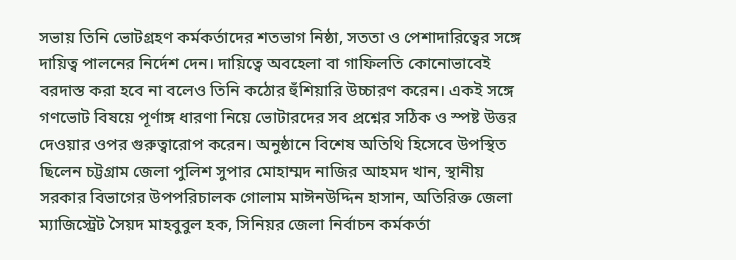সভায় তিনি ভোটগ্রহণ কর্মকর্তাদের শতভাগ নিষ্ঠা, সততা ও পেশাদারিত্বের সঙ্গে দায়িত্ব পালনের নির্দেশ দেন। দায়িত্বে অবহেলা বা গাফিলতি কোনোভাবেই বরদাস্ত করা হবে না বলেও তিনি কঠোর হুঁশিয়ারি উচ্চারণ করেন। একই সঙ্গে গণভোট বিষয়ে পূর্ণাঙ্গ ধারণা নিয়ে ভোটারদের সব প্রশ্নের সঠিক ও স্পষ্ট উত্তর দেওয়ার ওপর গুরুত্বারোপ করেন। অনুষ্ঠানে বিশেষ অতিথি হিসেবে উপস্থিত ছিলেন চট্টগ্রাম জেলা পুলিশ সুপার মোহাম্মদ নাজির আহমদ খান, স্থানীয় সরকার বিভাগের উপপরিচালক গোলাম মাঈনউদ্দিন হাসান, অতিরিক্ত জেলা ম্যাজিস্ট্রেট সৈয়দ মাহবুবুল হক, সিনিয়র জেলা নির্বাচন কর্মকর্তা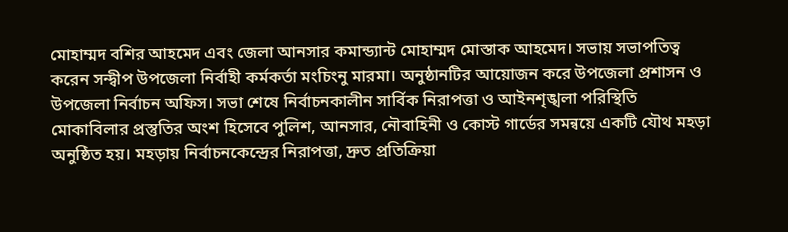মোহাম্মদ বশির আহমেদ এবং জেলা আনসার কমান্ড্যান্ট মোহাম্মদ মোস্তাক আহমেদ। সভায় সভাপতিত্ব করেন সন্দ্বীপ উপজেলা নির্বাহী কর্মকর্তা মংচিংনু মারমা। অনুষ্ঠানটির আয়োজন করে উপজেলা প্রশাসন ও উপজেলা নির্বাচন অফিস। সভা শেষে নির্বাচনকালীন সার্বিক নিরাপত্তা ও আইনশৃঙ্খলা পরিস্থিতি মোকাবিলার প্রস্তুতির অংশ হিসেবে পুলিশ, আনসার, নৌবাহিনী ও কোস্ট গার্ডের সমন্বয়ে একটি যৌথ মহড়া অনুষ্ঠিত হয়। মহড়ায় নির্বাচনকেন্দ্রের নিরাপত্তা, দ্রুত প্রতিক্রিয়া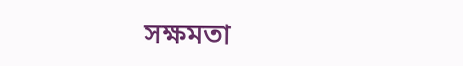সক্ষমতা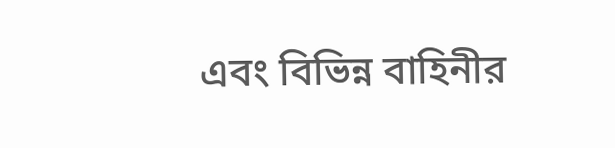এবং বিভিন্ন বাহিনীর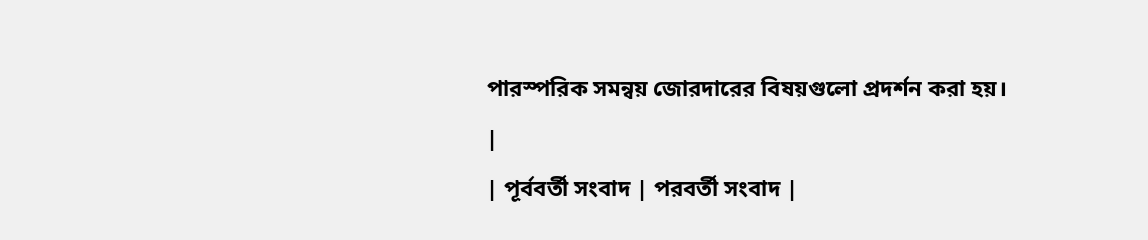পারস্পরিক সমন্বয় জোরদারের বিষয়গুলো প্রদর্শন করা হয়।
|
| পূর্ববর্তী সংবাদ | পরবর্তী সংবাদ |